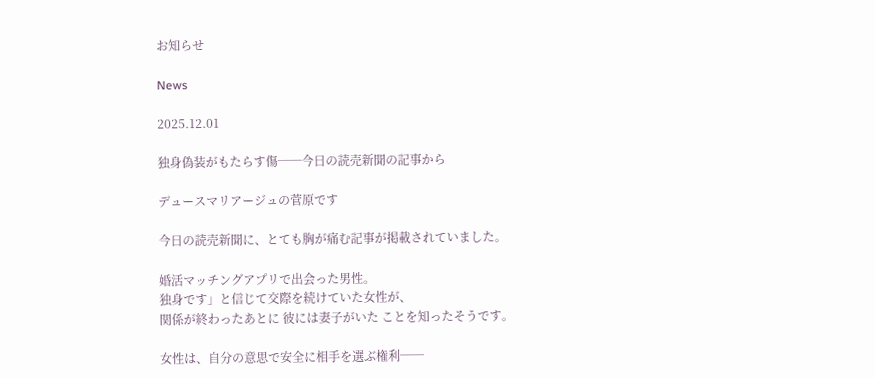お知らせ

News

2025.12.01

独身偽装がもたらす傷──今日の読売新聞の記事から

デュースマリアージュの菅原です

今日の読売新聞に、とても胸が痛む記事が掲載されていました。

婚活マッチングアプリで出会った男性。
独身です」と信じて交際を続けていた女性が、
関係が終わったあとに 彼には妻子がいた ことを知ったそうです。

女性は、自分の意思で安全に相手を選ぶ権利──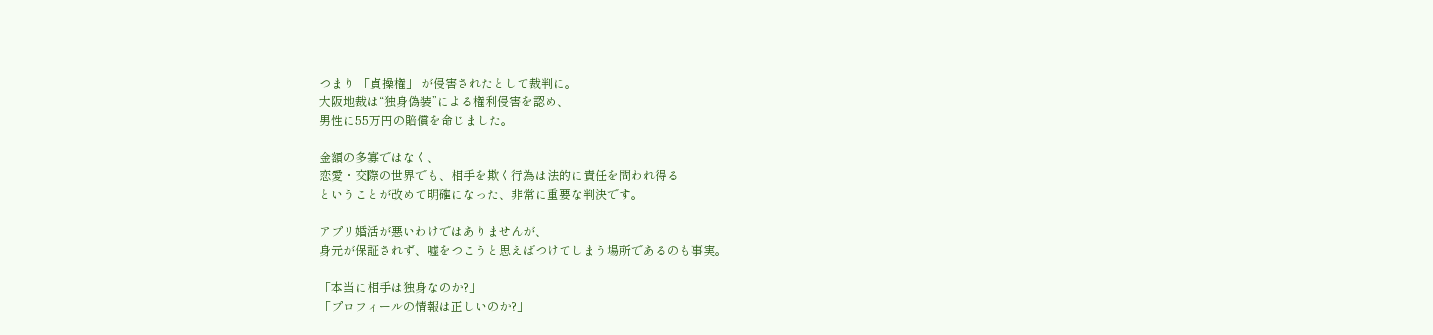つまり 「貞操権」 が侵害されたとして裁判に。
大阪地裁は“独身偽装”による権利侵害を認め、
男性に55万円の賠償を命じました。

金額の多寡ではなく、
恋愛・交際の世界でも、相手を欺く行為は法的に責任を問われ得る
ということが改めて明確になった、非常に重要な判決です。

アプリ婚活が悪いわけではありませんが、
身元が保証されず、嘘をつこうと思えばつけてしまう場所であるのも事実。

「本当に相手は独身なのか?」
「プロフィールの情報は正しいのか?」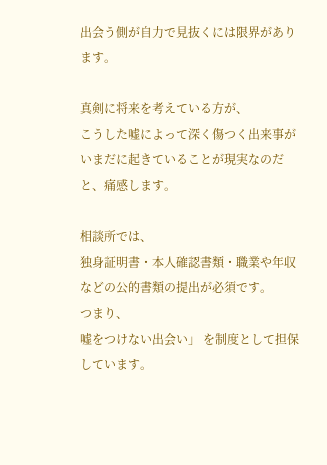出会う側が自力で見抜くには限界があります。

真剣に将来を考えている方が、
こうした嘘によって深く傷つく出来事が
いまだに起きていることが現実なのだと、痛感します。

相談所では、
独身証明書・本人確認書類・職業や年収などの公的書類の提出が必須です。
つまり、
嘘をつけない出会い」 を制度として担保しています。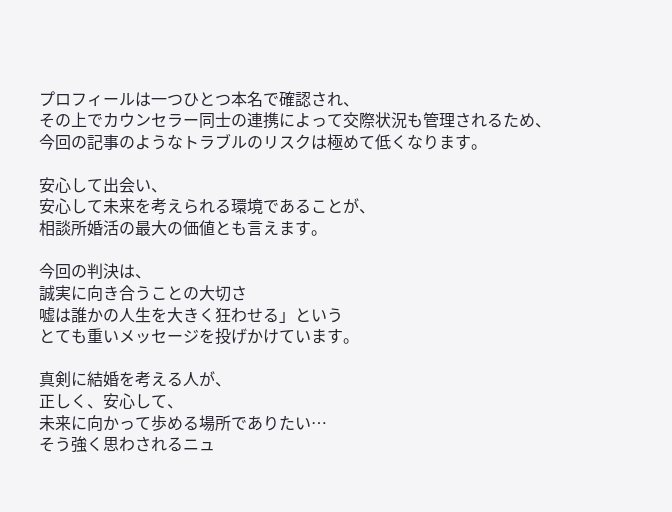プロフィールは一つひとつ本名で確認され、
その上でカウンセラー同士の連携によって交際状況も管理されるため、
今回の記事のようなトラブルのリスクは極めて低くなります。

安心して出会い、
安心して未来を考えられる環境であることが、
相談所婚活の最大の価値とも言えます。

今回の判決は、
誠実に向き合うことの大切さ
嘘は誰かの人生を大きく狂わせる」という
とても重いメッセージを投げかけています。

真剣に結婚を考える人が、
正しく、安心して、
未来に向かって歩める場所でありたい…
そう強く思わされるニュ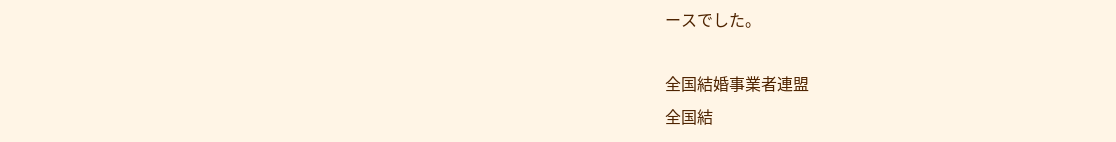ースでした。

全国結婚事業者連盟
全国結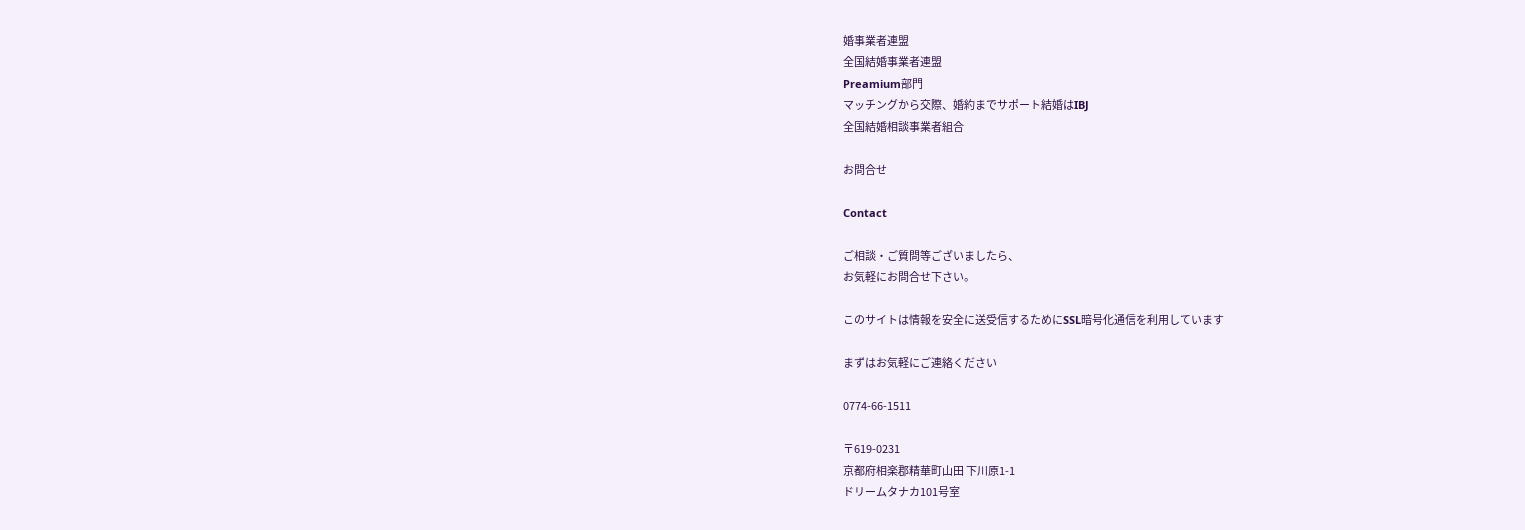婚事業者連盟
全国結婚事業者連盟
Preamium部門
マッチングから交際、婚約までサポート結婚はIBJ
全国結婚相談事業者組合

お問合せ

Contact

ご相談・ご質問等ございましたら、
お気軽にお問合せ下さい。

このサイトは情報を安全に送受信するためにSSL暗号化通信を利用しています

まずはお気軽にご連絡ください

0774-66-1511

〒619-0231
京都府相楽郡精華町山田 下川原1-1
ドリームタナカ101号室